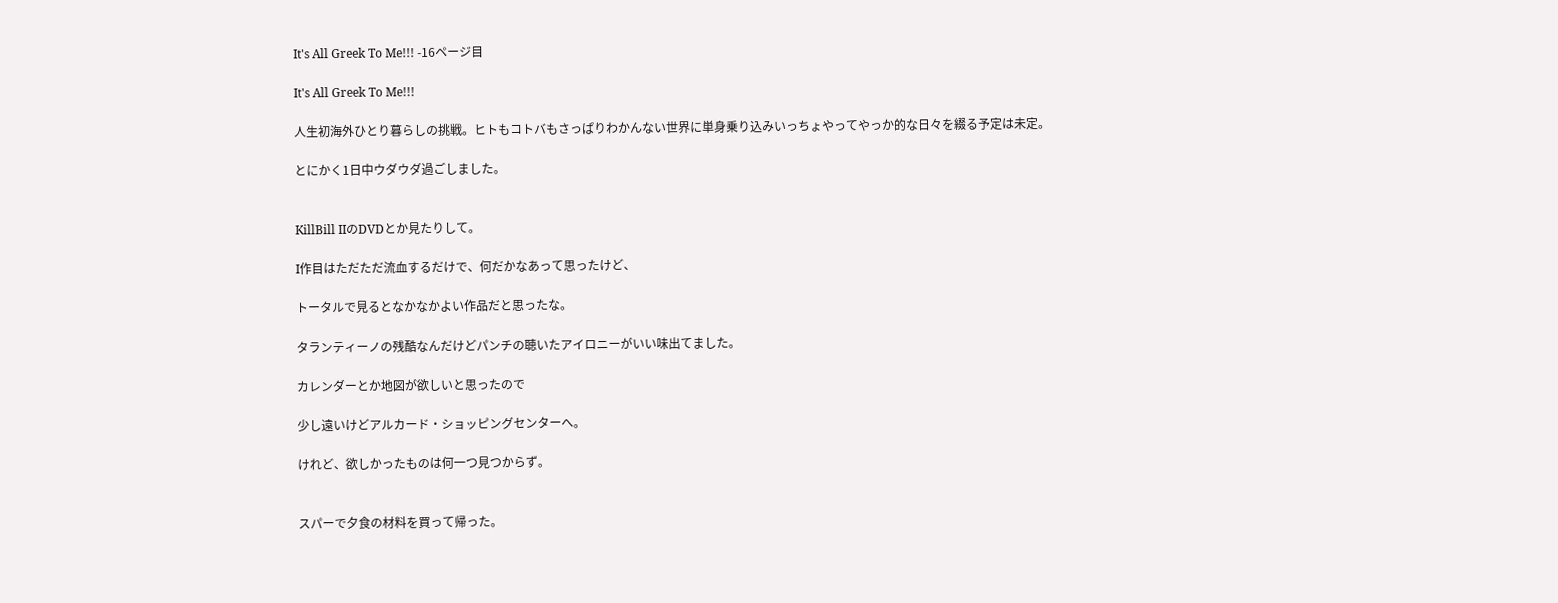It's All Greek To Me!!! -16ページ目

It's All Greek To Me!!!

人生初海外ひとり暮らしの挑戦。ヒトもコトバもさっぱりわかんない世界に単身乗り込みいっちょやってやっか的な日々を綴る予定は未定。

とにかく1日中ウダウダ過ごしました。


KillBill IIのDVDとか見たりして。

I作目はただただ流血するだけで、何だかなあって思ったけど、

トータルで見るとなかなかよい作品だと思ったな。

タランティーノの残酷なんだけどパンチの聴いたアイロニーがいい味出てました。

カレンダーとか地図が欲しいと思ったので

少し遠いけどアルカード・ショッピングセンターへ。

けれど、欲しかったものは何一つ見つからず。


スパーで夕食の材料を買って帰った。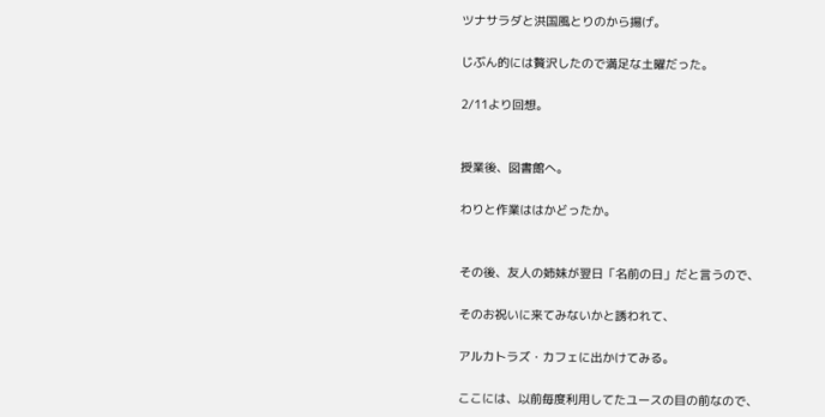ツナサラダと洪国風とりのから揚げ。

じぶん的には贅沢したので満足な土曜だった。

2/11より回想。


授業後、図書館へ。

わりと作業ははかどったか。


その後、友人の姉妹が翌日「名前の日」だと言うので、

そのお祝いに来てみないかと誘われて、

アルカトラズ・カフェに出かけてみる。

ここには、以前毎度利用してたユースの目の前なので、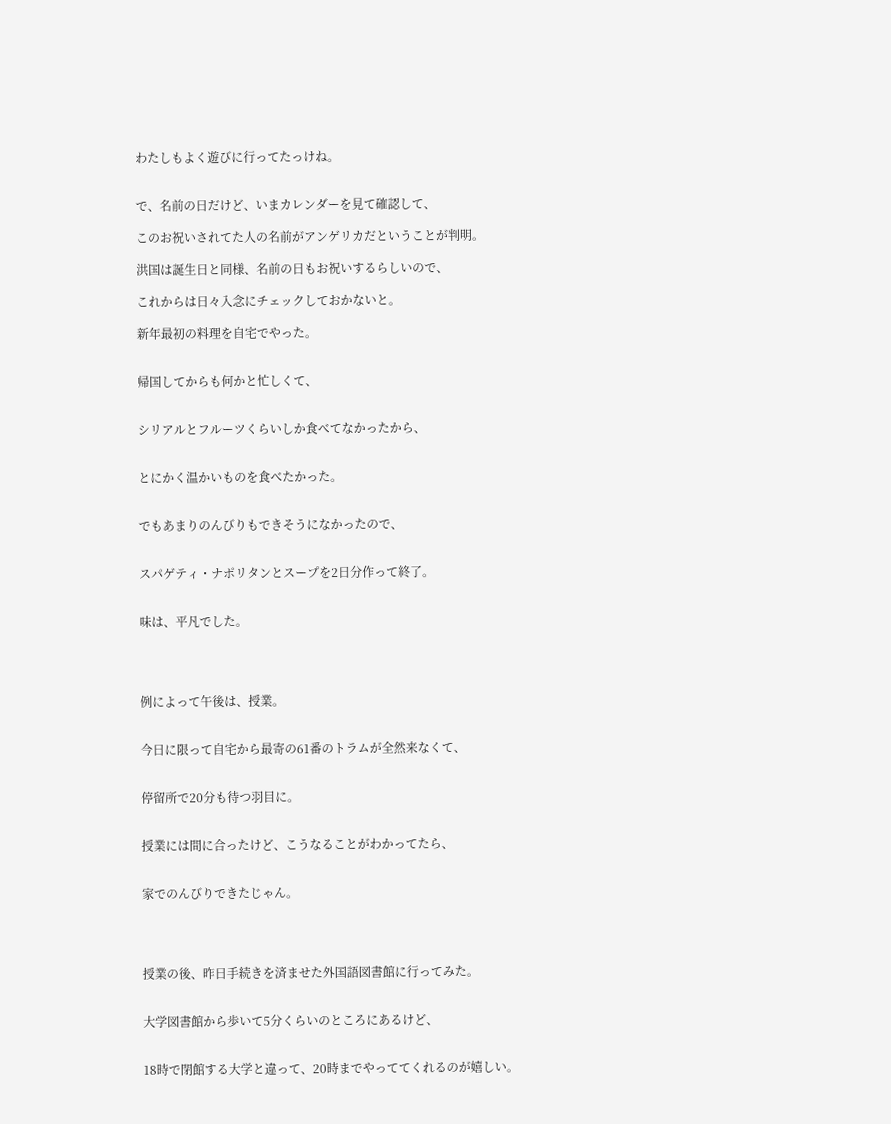わたしもよく遊びに行ってたっけね。


で、名前の日だけど、いまカレンダーを見て確認して、

このお祝いされてた人の名前がアンゲリカだということが判明。

洪国は誕生日と同様、名前の日もお祝いするらしいので、

これからは日々入念にチェックしておかないと。

新年最初の料理を自宅でやった。


帰国してからも何かと忙しくて、


シリアルとフルーツくらいしか食べてなかったから、


とにかく温かいものを食べたかった。


でもあまりのんびりもできそうになかったので、


スパゲティ・ナポリタンとスープを2日分作って終了。


味は、平凡でした。




例によって午後は、授業。


今日に限って自宅から最寄の61番のトラムが全然来なくて、


停留所で20分も待つ羽目に。


授業には間に合ったけど、こうなることがわかってたら、


家でのんびりできたじゃん。




授業の後、昨日手続きを済ませた外国語図書館に行ってみた。


大学図書館から歩いて5分くらいのところにあるけど、


18時で閉館する大学と違って、20時までやっててくれるのが嬉しい。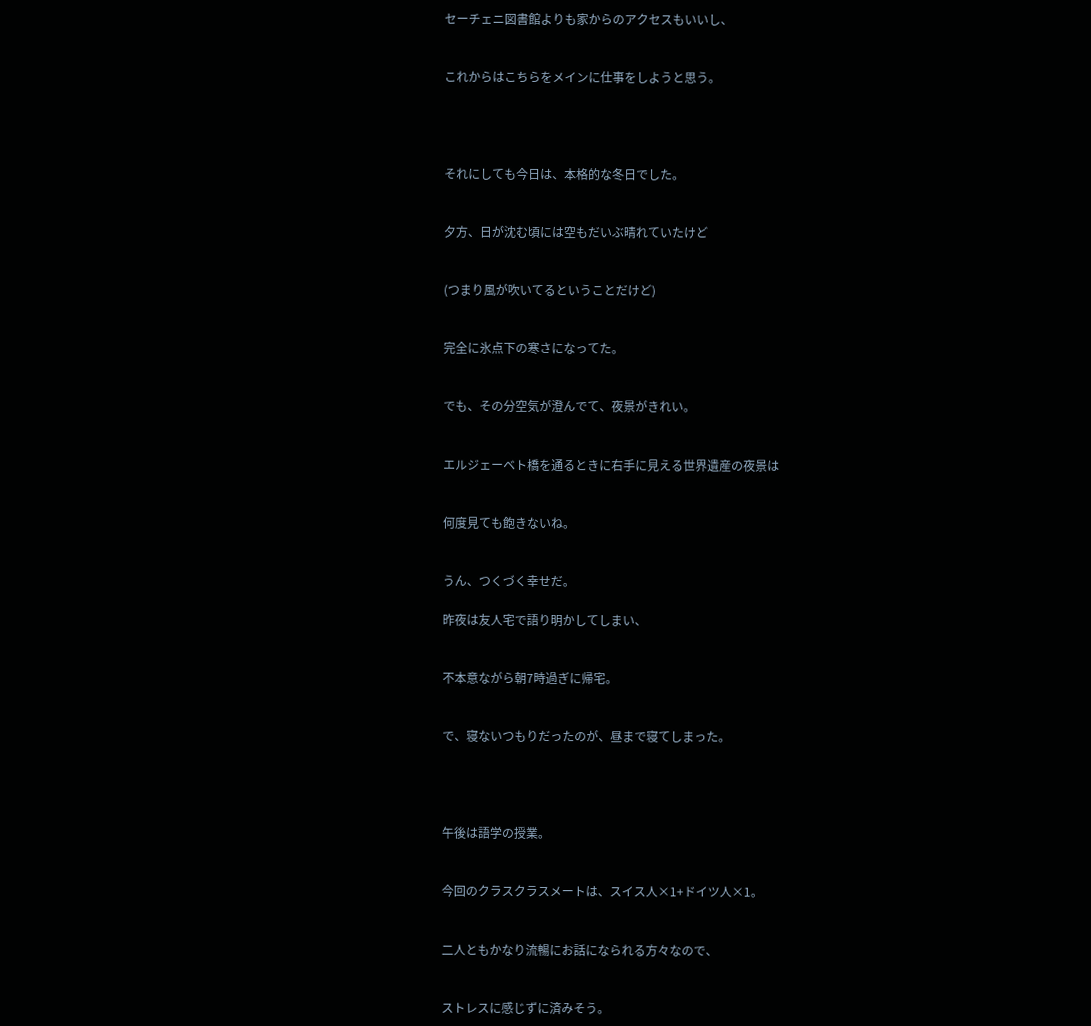セーチェニ図書館よりも家からのアクセスもいいし、


これからはこちらをメインに仕事をしようと思う。




それにしても今日は、本格的な冬日でした。


夕方、日が沈む頃には空もだいぶ晴れていたけど


(つまり風が吹いてるということだけど)


完全に氷点下の寒さになってた。


でも、その分空気が澄んでて、夜景がきれい。


エルジェーベト橋を通るときに右手に見える世界遺産の夜景は


何度見ても飽きないね。


うん、つくづく幸せだ。

昨夜は友人宅で語り明かしてしまい、


不本意ながら朝7時過ぎに帰宅。


で、寝ないつもりだったのが、昼まで寝てしまった。




午後は語学の授業。


今回のクラスクラスメートは、スイス人×1+ドイツ人×1。


二人ともかなり流暢にお話になられる方々なので、


ストレスに感じずに済みそう。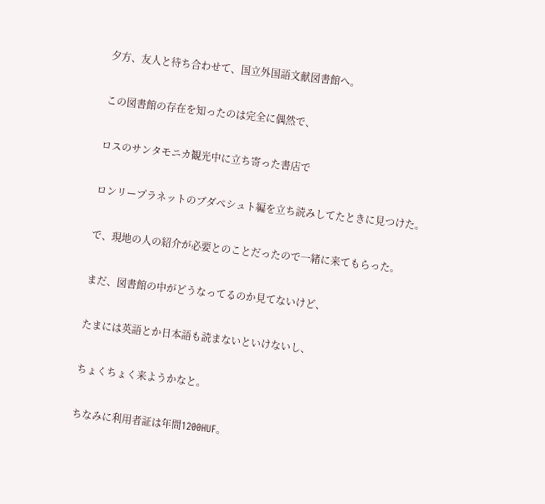夕方、友人と待ち合わせて、国立外国語文献図書館へ。


この図書館の存在を知ったのは完全に偶然で、


ロスのサンタモニカ観光中に立ち寄った書店で


ロンリープラネットのブダペシュト編を立ち読みしてたときに見つけた。


で、現地の人の紹介が必要とのことだったので一緒に来てもらった。


まだ、図書館の中がどうなってるのか見てないけど、


たまには英語とか日本語も読まないといけないし、


ちょくちょく来ようかなと。


ちなみに利用者証は年間1200HUF。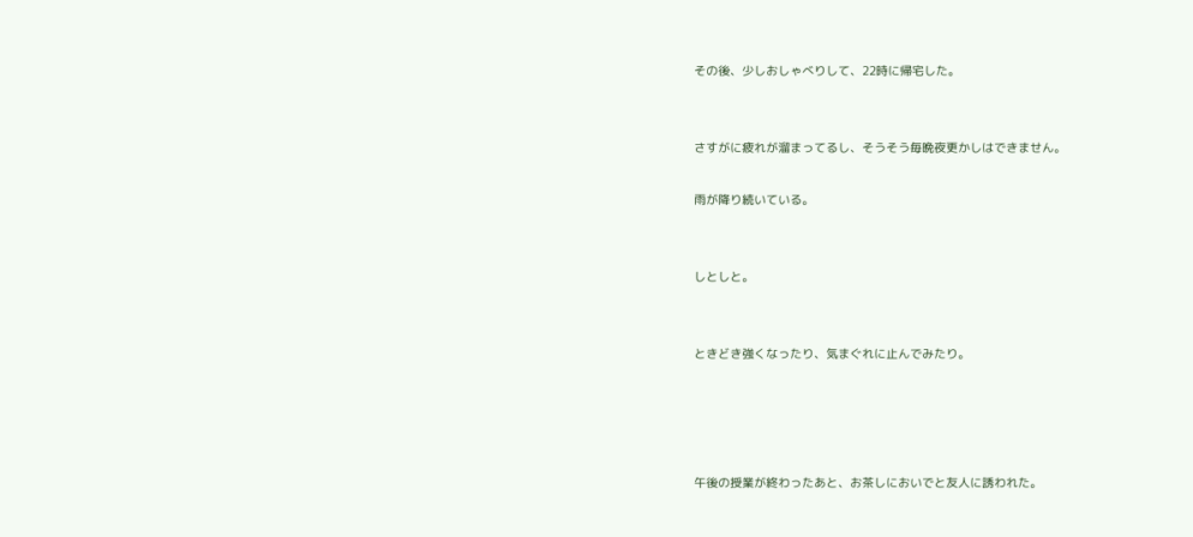その後、少しおしゃべりして、22時に帰宅した。


さすがに疲れが溜まってるし、そうそう毎晩夜更かしはできません。

雨が降り続いている。


しとしと。


ときどき強くなったり、気まぐれに止んでみたり。




午後の授業が終わったあと、お茶しにおいでと友人に誘われた。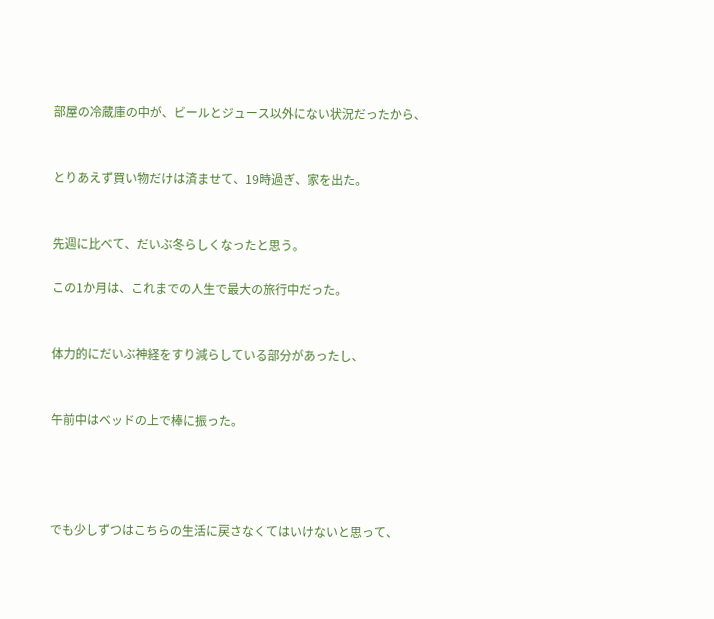部屋の冷蔵庫の中が、ビールとジュース以外にない状況だったから、


とりあえず買い物だけは済ませて、19時過ぎ、家を出た。


先週に比べて、だいぶ冬らしくなったと思う。

この1か月は、これまでの人生で最大の旅行中だった。


体力的にだいぶ神経をすり減らしている部分があったし、


午前中はベッドの上で棒に振った。




でも少しずつはこちらの生活に戻さなくてはいけないと思って、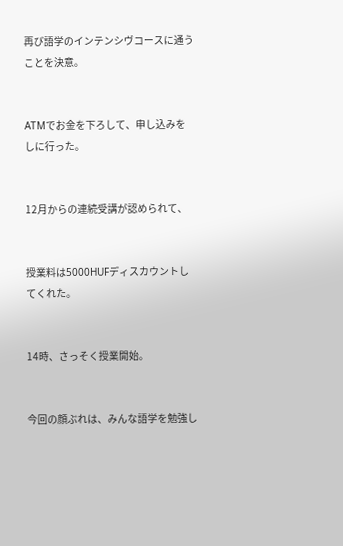再び語学のインテンシヴコースに通うことを決意。


ATMでお金を下ろして、申し込みをしに行った。


12月からの連続受講が認められて、


授業料は5000HUFディスカウントしてくれた。


14時、さっそく授業開始。


今回の顔ぶれは、みんな語学を勉強し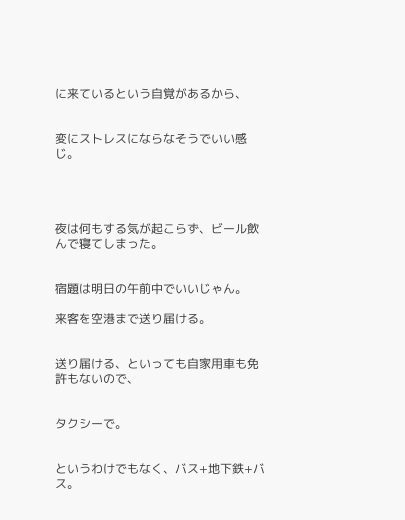に来ているという自覚があるから、


変にストレスにならなそうでいい感じ。




夜は何もする気が起こらず、ビール飲んで寝てしまった。


宿題は明日の午前中でいいじゃん。

来客を空港まで送り届ける。


送り届ける、といっても自家用車も免許もないので、


タクシーで。


というわけでもなく、バス+地下鉄+バス。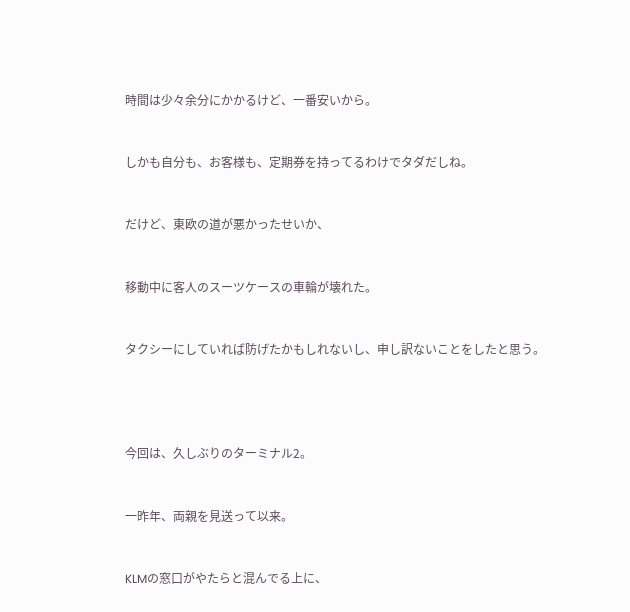時間は少々余分にかかるけど、一番安いから。


しかも自分も、お客様も、定期券を持ってるわけでタダだしね。


だけど、東欧の道が悪かったせいか、


移動中に客人のスーツケースの車輪が壊れた。


タクシーにしていれば防げたかもしれないし、申し訳ないことをしたと思う。




今回は、久しぶりのターミナル2。


一昨年、両親を見送って以来。


KLMの窓口がやたらと混んでる上に、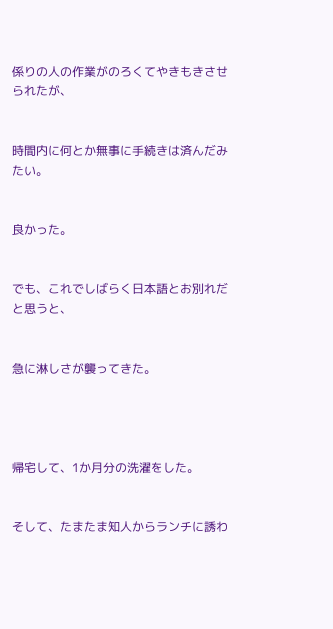係りの人の作業がのろくてやきもきさせられたが、


時間内に何とか無事に手続きは済んだみたい。


良かった。


でも、これでしばらく日本語とお別れだと思うと、


急に淋しさが襲ってきた。




帰宅して、1か月分の洗濯をした。


そして、たまたま知人からランチに誘わ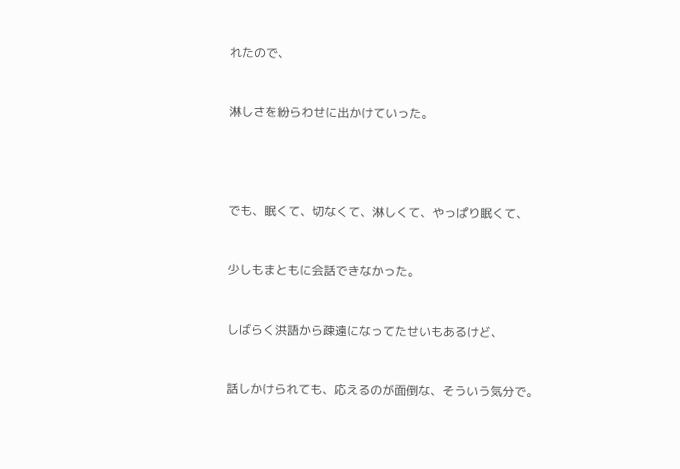れたので、


淋しさを紛らわせに出かけていった。




でも、眠くて、切なくて、淋しくて、やっぱり眠くて、


少しもまともに会話できなかった。


しばらく洪語から疎遠になってたせいもあるけど、


話しかけられても、応えるのが面倒な、そういう気分で。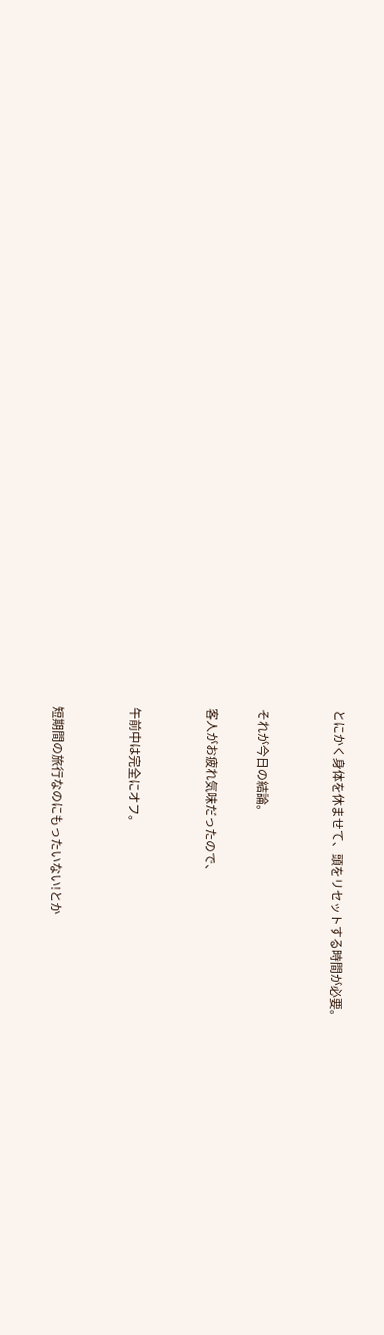とにかく身体を休ませて、頭をリセットする時間が必要。


それが今日の結論。

客人がお疲れ気味だったので、


午前中は完全にオフ。


短期間の旅行なのにもったいない!とか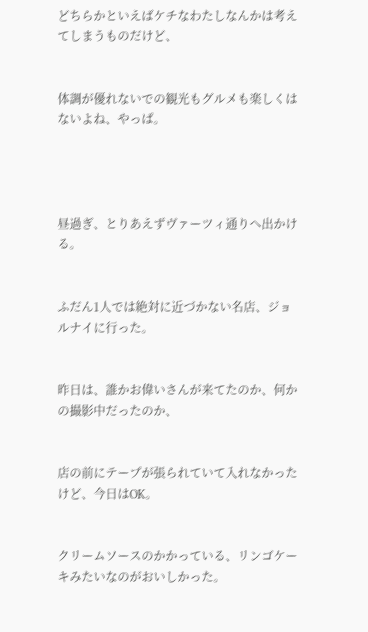どちらかといえばケチなわたしなんかは考えてしまうものだけど、


体調が優れないでの観光もグルメも楽しくはないよね、やっぱ。




昼過ぎ、とりあえずヴァーツィ通りへ出かける。


ふだん1人では絶対に近づかない名店、ジョルナイに行った。


昨日は、誰かお偉いさんが来てたのか、何かの撮影中だったのか、


店の前にテープが張られていて入れなかったけど、今日はOK。


クリームソースのかかっている、リンゴケーキみたいなのがおいしかった。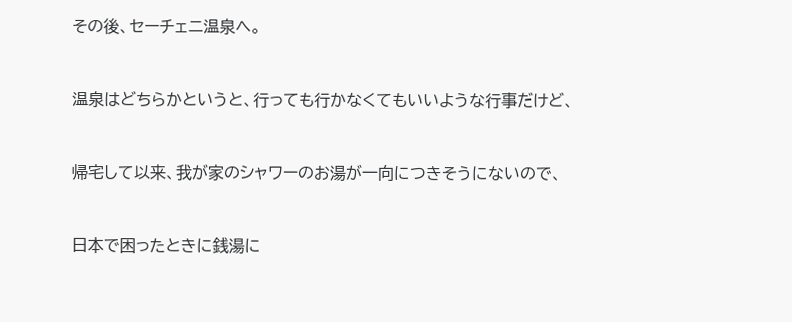その後、セーチェニ温泉へ。


温泉はどちらかというと、行っても行かなくてもいいような行事だけど、


帰宅して以来、我が家のシャワーのお湯が一向につきそうにないので、


日本で困ったときに銭湯に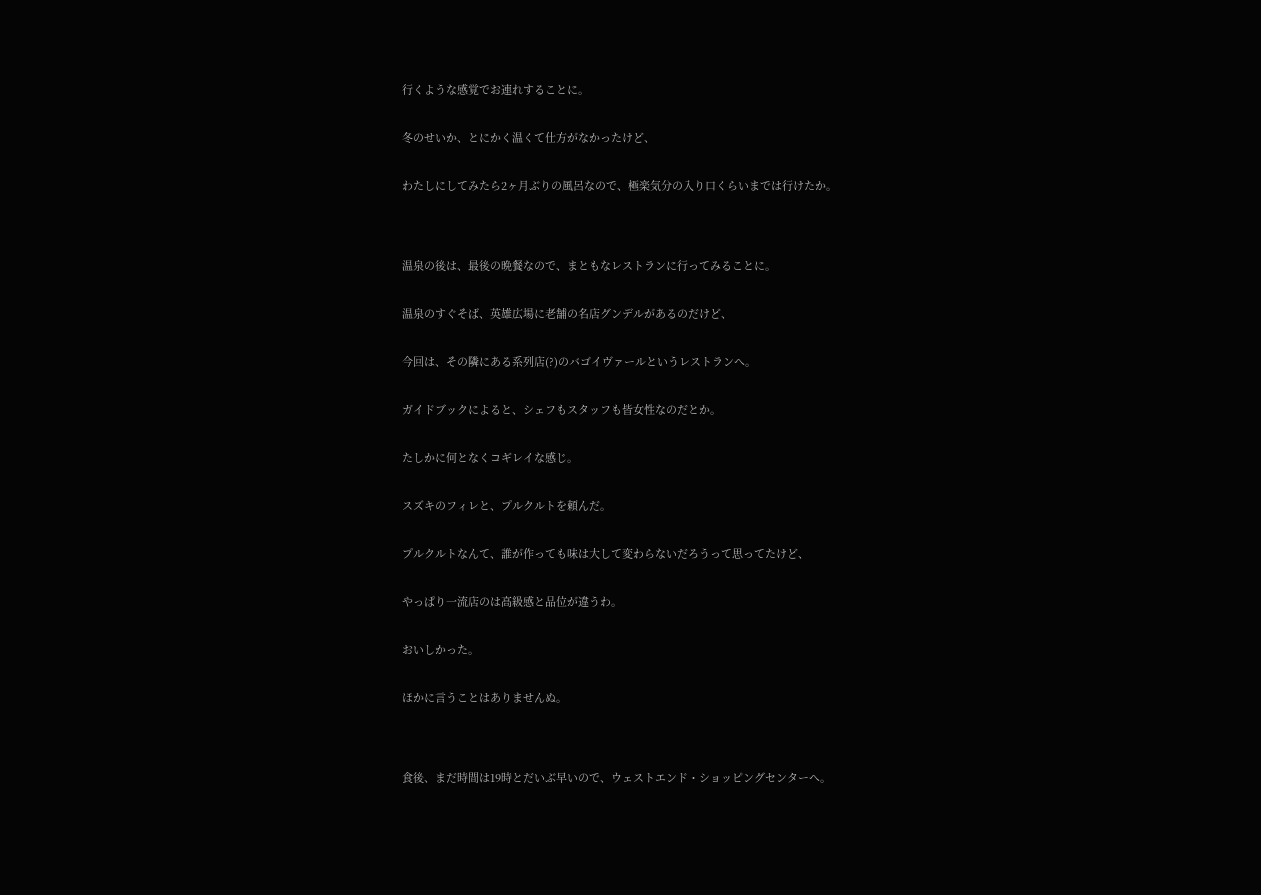行くような感覚でお連れすることに。


冬のせいか、とにかく温くて仕方がなかったけど、


わたしにしてみたら2ヶ月ぶりの風呂なので、極楽気分の入り口くらいまでは行けたか。




温泉の後は、最後の晩餐なので、まともなレストランに行ってみることに。


温泉のすぐそば、英雄広場に老舗の名店グンデルがあるのだけど、


今回は、その隣にある系列店(?)のバゴイヴァールというレストランへ。


ガイドブックによると、シェフもスタッフも皆女性なのだとか。


たしかに何となくコギレイな感じ。


スズキのフィレと、プルクルトを頼んだ。


プルクルトなんて、誰が作っても味は大して変わらないだろうって思ってたけど、


やっぱり一流店のは高級感と品位が違うわ。


おいしかった。


ほかに言うことはありませんぬ。




食後、まだ時間は19時とだいぶ早いので、ウェストエンド・ショッピングセンターへ。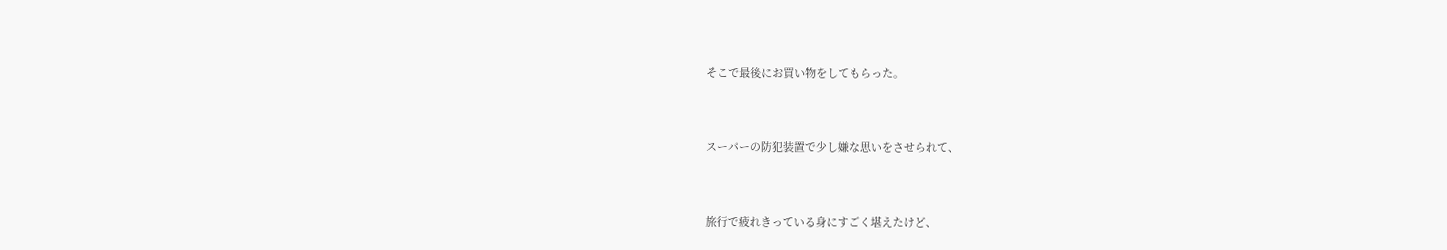そこで最後にお買い物をしてもらった。


スーパーの防犯装置で少し嫌な思いをさせられて、


旅行で疲れきっている身にすごく堪えたけど、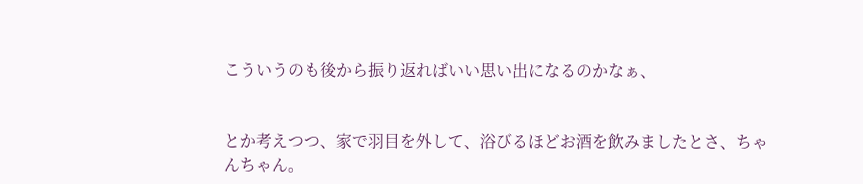こういうのも後から振り返ればいい思い出になるのかなぁ、


とか考えつつ、家で羽目を外して、浴びるほどお酒を飲みましたとさ、ちゃんちゃん。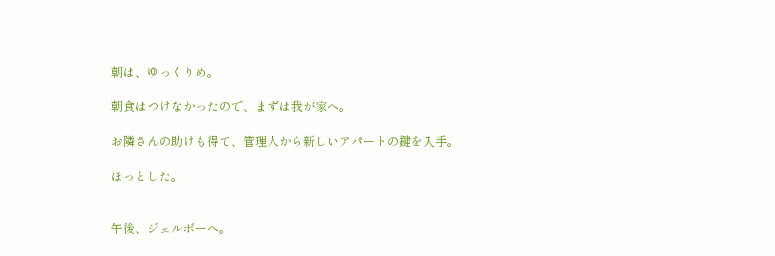朝は、ゆっくりめ。

朝食はつけなかったので、まずは我が家へ。

お隣さんの助けも得て、管理人から新しいアパートの鍵を入手。

ほっとした。


午後、ジェルボーへ。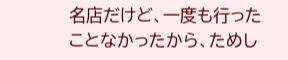名店だけど、一度も行ったことなかったから、ためし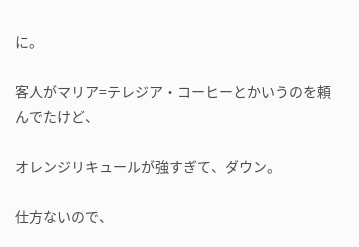に。

客人がマリア=テレジア・コーヒーとかいうのを頼んでたけど、

オレンジリキュールが強すぎて、ダウン。

仕方ないので、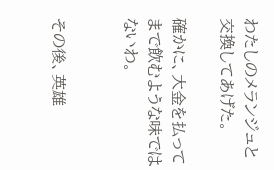わたしのメランジュと交換してあげた。

確かに、大金を払ってまで飲むような味ではないわ。


その後、英雄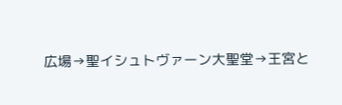広場→聖イシュトヴァーン大聖堂→王宮と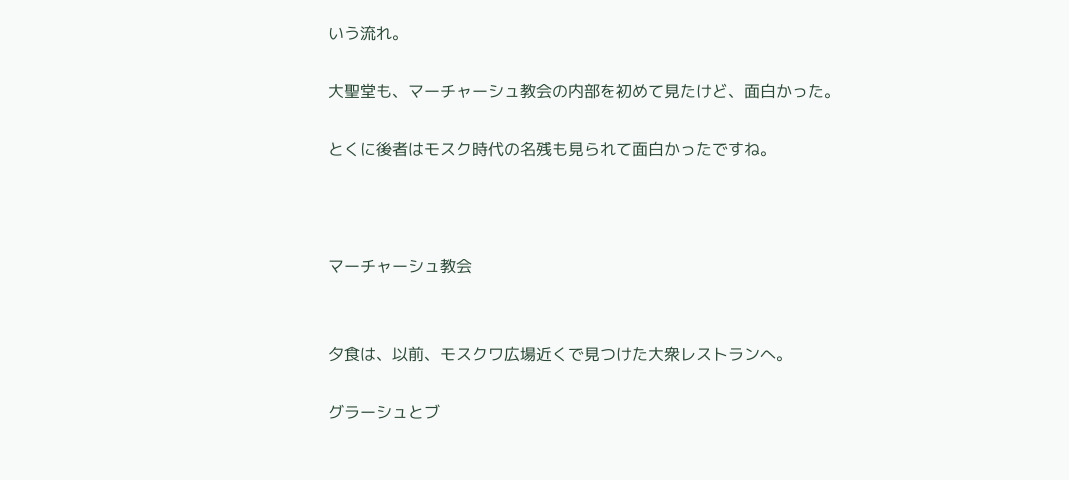いう流れ。

大聖堂も、マーチャーシュ教会の内部を初めて見たけど、面白かった。

とくに後者はモスク時代の名残も見られて面白かったですね。



マーチャーシュ教会


夕食は、以前、モスクワ広場近くで見つけた大衆レストランへ。

グラーシュとブ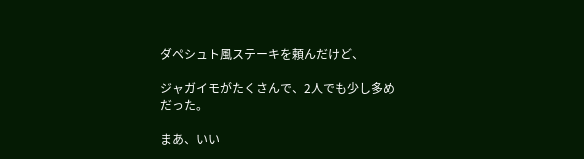ダペシュト風ステーキを頼んだけど、

ジャガイモがたくさんで、2人でも少し多めだった。

まあ、いい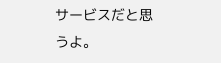サービスだと思うよ。